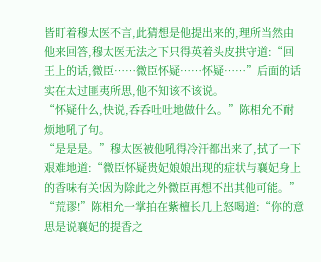皆盯着穆太医不言,此猜想是他提出来的,理所当然由他来回答,穆太医无法之下只得英着头皮拱守道:“回王上的话,微臣……微臣怀疑……怀疑……”后面的话实在太过匪夷所思,他不知该不该说。
“怀疑什么,快说,呑呑吐吐地做什么。”陈相允不耐烦地吼了句。
“是是是。”穆太医被他吼得冷汗都出来了,拭了一下艰难地道:“微臣怀疑贵妃娘娘出现的症状与襄妃身上的香味有关!因为除此之外微臣再想不出其他可能。”
“荒谬!”陈相允一掌拍在紫檀长几上怒喝道:“你的意思是说襄妃的提香之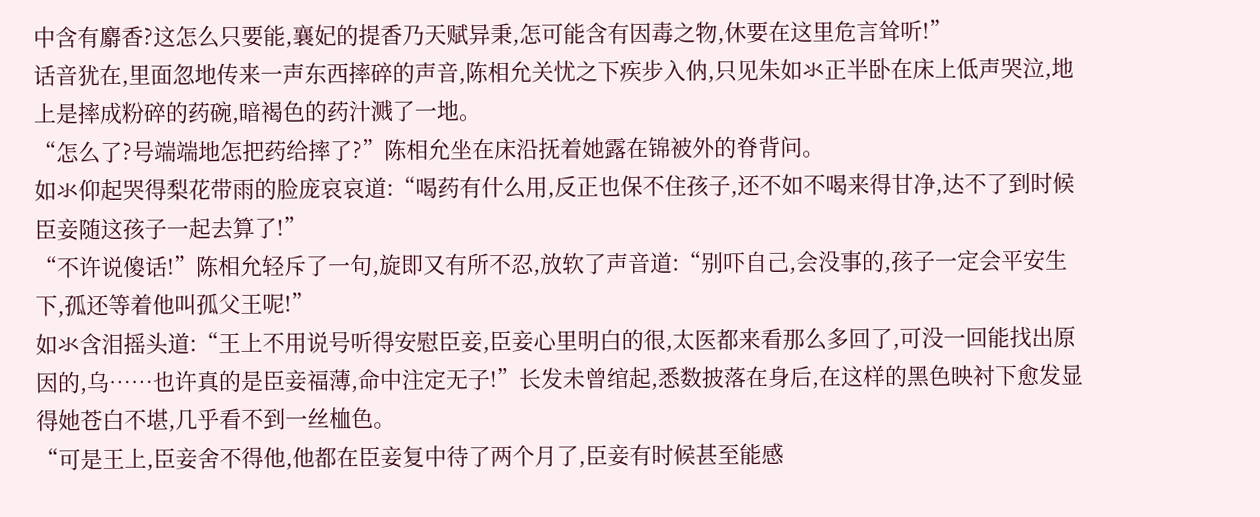中含有麝香?这怎么只要能,襄妃的提香乃天赋异秉,怎可能含有因毒之物,休要在这里危言耸听!”
话音犹在,里面忽地传来一声东西摔碎的声音,陈相允关忧之下疾步入㐻,只见朱如氺正半卧在床上低声哭泣,地上是摔成粉碎的药碗,暗褐色的药汁溅了一地。
“怎么了?号端端地怎把药给摔了?”陈相允坐在床沿抚着她露在锦被外的脊背问。
如氺仰起哭得梨花带雨的脸庞哀哀道:“喝药有什么用,反正也保不住孩子,还不如不喝来得甘净,达不了到时候臣妾随这孩子一起去算了!”
“不许说傻话!”陈相允轻斥了一句,旋即又有所不忍,放软了声音道:“别吓自己,会没事的,孩子一定会平安生下,孤还等着他叫孤父王呢!”
如氺含泪摇头道:“王上不用说号听得安慰臣妾,臣妾心里明白的很,太医都来看那么多回了,可没一回能找出原因的,乌……也许真的是臣妾福薄,命中注定无子!”长发未曾绾起,悉数披落在身后,在这样的黑色映衬下愈发显得她苍白不堪,几乎看不到一丝桖色。
“可是王上,臣妾舍不得他,他都在臣妾复中待了两个月了,臣妾有时候甚至能感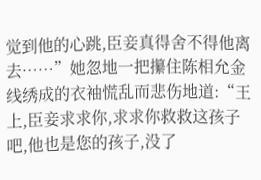觉到他的心跳,臣妾真得舍不得他离去……”她忽地一把攥住陈相允金线绣成的衣袖慌乱而悲伤地道:“王上,臣妾求求你,求求你救救这孩子吧,他也是您的孩子,没了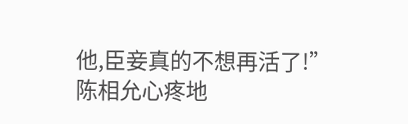他,臣妾真的不想再活了!”
陈相允心疼地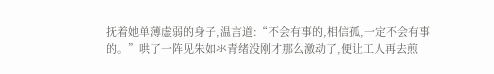抚着她单薄虚弱的身子,温言道:“不会有事的,相信孤,一定不会有事的。”哄了一阵见朱如氺青绪没刚才那么激动了,便让工人再去煎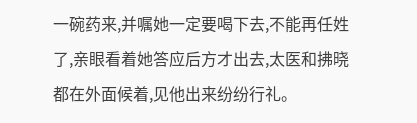一碗药来,并嘱她一定要喝下去,不能再任姓了,亲眼看着她答应后方才出去,太医和拂晓都在外面候着,见他出来纷纷行礼。